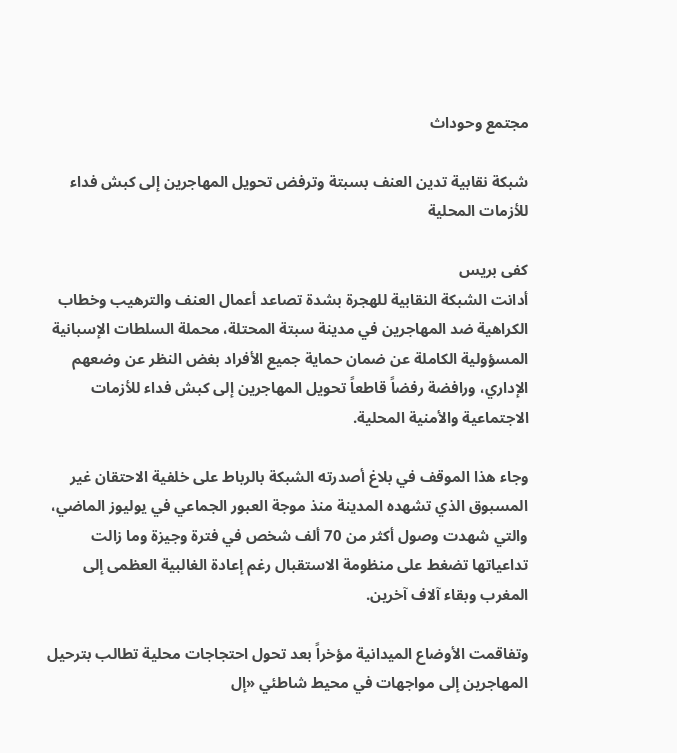مجتمع وحوداث

شبكة نقابية تدين العنف بسبتة وترفض تحويل المهاجرين إلى كبش فداء للأزمات المحلية

كفى بريس
أدانت الشبكة النقابية للهجرة بشدة تصاعد أعمال العنف والترهيب وخطاب الكراهية ضد المهاجرين في مدينة سبتة المحتلة، محملة السلطات الإسبانية المسؤولية الكاملة عن ضمان حماية جميع الأفراد بغض النظر عن وضعهم الإداري، ورافضة رفضاً قاطعاً تحويل المهاجرين إلى كبش فداء للأزمات الاجتماعية والأمنية المحلية.

وجاء هذا الموقف في بلاغ أصدرته الشبكة بالرباط على خلفية الاحتقان غير المسبوق الذي تشهده المدينة منذ موجة العبور الجماعي في يوليوز الماضي، والتي شهدت وصول أكثر من 70 ألف شخص في فترة وجيزة وما زالت تداعياتها تضغط على منظومة الاستقبال رغم إعادة الغالبية العظمى إلى المغرب وبقاء آلاف آخرين.

وتفاقمت الأوضاع الميدانية مؤخراً بعد تحول احتجاجات محلية تطالب بترحيل المهاجرين إلى مواجهات في محيط شاطئي «إل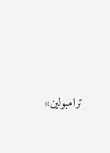ترامبولين»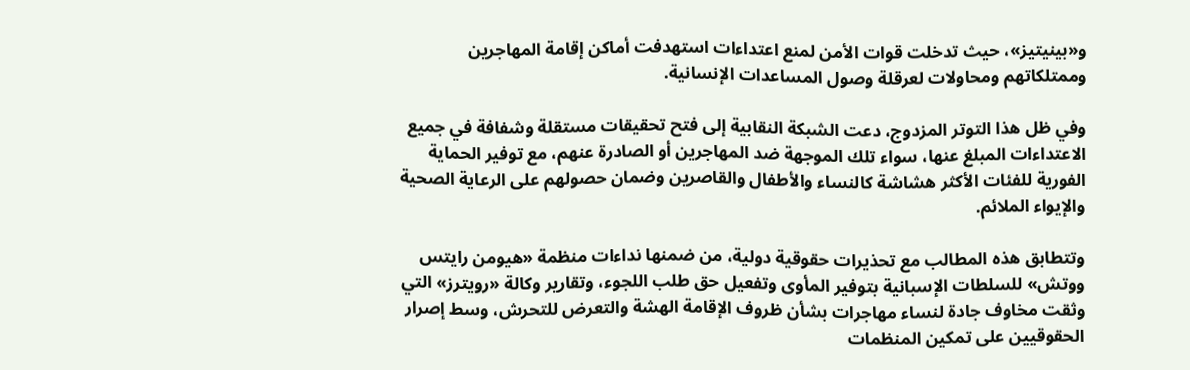و«بينيتيز»، حيث تدخلت قوات الأمن لمنع اعتداءات استهدفت أماكن إقامة المهاجرين وممتلكاتهم ومحاولات لعرقلة وصول المساعدات الإنسانية.

وفي ظل هذا التوتر المزدوج، دعت الشبكة النقابية إلى فتح تحقيقات مستقلة وشفافة في جميع الاعتداءات المبلغ عنها، سواء تلك الموجهة ضد المهاجرين أو الصادرة عنهم، مع توفير الحماية الفورية للفئات الأكثر هشاشة كالنساء والأطفال والقاصرين وضمان حصولهم على الرعاية الصحية والإيواء الملائم.

وتتطابق هذه المطالب مع تحذيرات حقوقية دولية، من ضمنها نداءات منظمة «هيومن رايتس ووتش» للسلطات الإسبانية بتوفير المأوى وتفعيل حق طلب اللجوء، وتقارير وكالة «رويترز» التي وثقت مخاوف جادة لنساء مهاجرات بشأن ظروف الإقامة الهشة والتعرض للتحرش، وسط إصرار الحقوقيين على تمكين المنظمات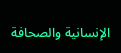الإنسانية والصحافة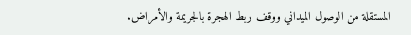المستقلة من الوصول الميداني ووقف ربط الهجرة بالجريمة والأمراض.